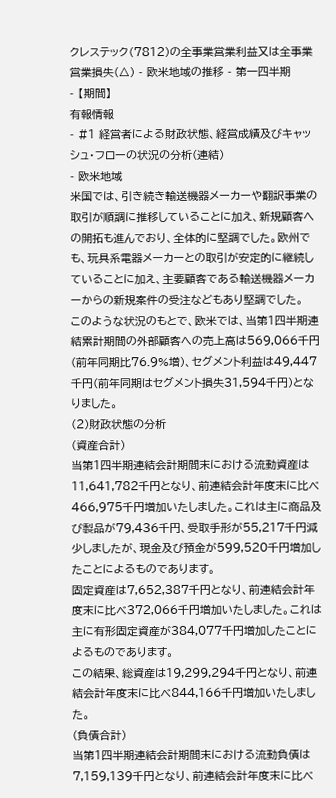クレステック(7812)の全事業営業利益又は全事業営業損失(△) - 欧米地域の推移 - 第一四半期
- 【期間】
有報情報
- #1 経営者による財政状態、経営成績及びキャッシュ・フローの状況の分析(連結)
- 欧米地域
米国では、引き続き輸送機器メーカーや翻訳事業の取引が順調に推移していることに加え、新規顧客への開拓も進んでおり、全体的に堅調でした。欧州でも、玩具系電器メーカーとの取引が安定的に継続していることに加え、主要顧客である輸送機器メーカーからの新規案件の受注などもあり堅調でした。
このような状況のもとで、欧米では、当第1四半期連結累計期間の外部顧客への売上高は569,066千円(前年同期比76.9%増)、セグメント利益は49,447千円(前年同期はセグメント損失31,594千円)となりました。
(2)財政状態の分析
(資産合計)
当第1四半期連結会計期間末における流動資産は11,641,782千円となり、前連結会計年度末に比べ466,975千円増加いたしました。これは主に商品及び製品が79,436千円、受取手形が55,217千円減少しましたが、現金及び預金が599,520千円増加したことによるものであります。
固定資産は7,652,387千円となり、前連結会計年度末に比べ372,066千円増加いたしました。これは主に有形固定資産が384,077千円増加したことによるものであります。
この結果、総資産は19,299,294千円となり、前連結会計年度末に比べ844,166千円増加いたしました。
(負債合計)
当第1四半期連結会計期間末における流動負債は7,159,139千円となり、前連結会計年度末に比べ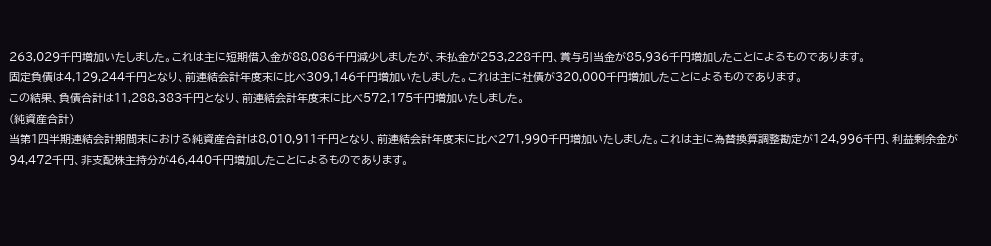263,029千円増加いたしました。これは主に短期借入金が88,086千円減少しましたが、未払金が253,228千円、賞与引当金が85,936千円増加したことによるものであります。
固定負債は4,129,244千円となり、前連結会計年度末に比べ309,146千円増加いたしました。これは主に社債が320,000千円増加したことによるものであります。
この結果、負債合計は11,288,383千円となり、前連結会計年度末に比べ572,175千円増加いたしました。
(純資産合計)
当第1四半期連結会計期間末における純資産合計は8,010,911千円となり、前連結会計年度末に比べ271,990千円増加いたしました。これは主に為替換算調整勘定が124,996千円、利益剰余金が94,472千円、非支配株主持分が46,440千円増加したことによるものであります。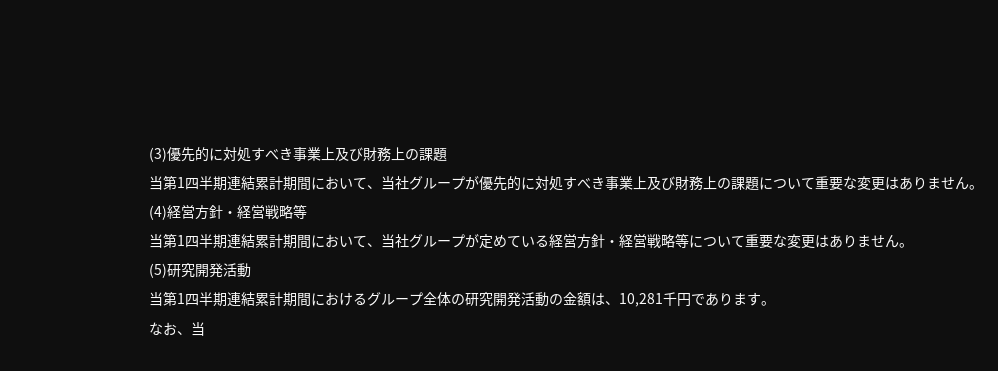(3)優先的に対処すべき事業上及び財務上の課題
当第1四半期連結累計期間において、当社グループが優先的に対処すべき事業上及び財務上の課題について重要な変更はありません。
(4)経営方針・経営戦略等
当第1四半期連結累計期間において、当社グループが定めている経営方針・経営戦略等について重要な変更はありません。
(5)研究開発活動
当第1四半期連結累計期間におけるグループ全体の研究開発活動の金額は、10,281千円であります。
なお、当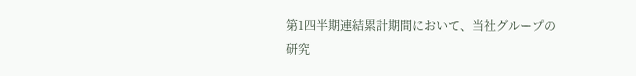第1四半期連結累計期間において、当社グループの研究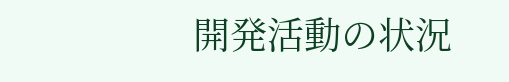開発活動の状況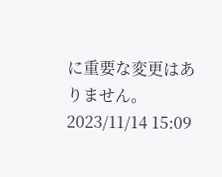に重要な変更はありません。2023/11/14 15:09